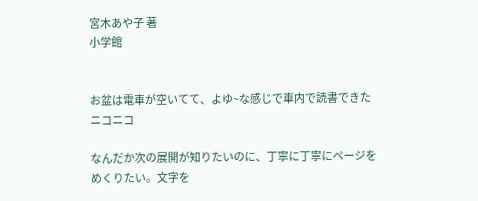宮木あや子 著
小学館


お盆は電車が空いてて、よゆ~な感じで車内で読書できたニコニコ

なんだか次の展開が知りたいのに、丁寧に丁寧にページをめくりたい。文字を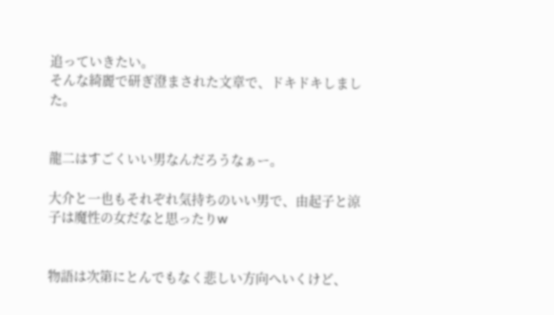追っていきたい。
そんな綺麗で研ぎ澄まされた文章で、ドキドキしました。


龍二はすごくいい男なんだろうなぁー。

大介と一也もそれぞれ気持ちのいい男で、由起子と涼子は魔性の女だなと思ったりw


物語は次第にとんでもなく悲しい方向へいくけど、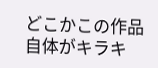どこかこの作品自体がキラキ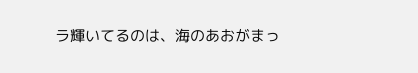ラ輝いてるのは、海のあおがまっ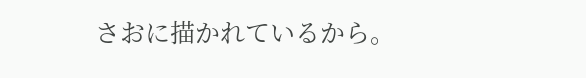さおに描かれているから。